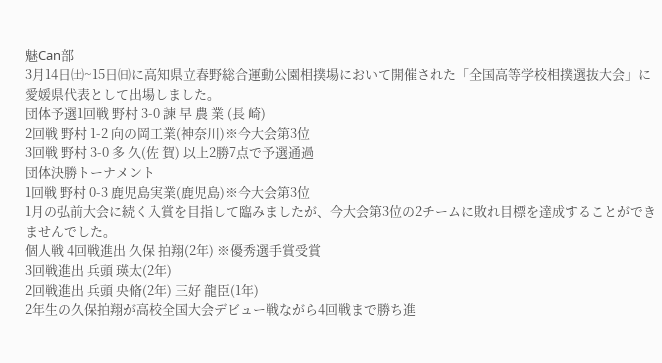魅Can部
3月14日㈯~15日㈰に高知県立春野総合運動公園相撲場において開催された「全国高等学校相撲選抜大会」に愛媛県代表として出場しました。
団体予選1回戦 野村 3-0 諫 早 農 業 (長 崎)
2回戦 野村 1-2 向の岡工業(神奈川)※今大会第3位
3回戦 野村 3-0 多 久(佐 賀) 以上2勝7点で予選通過
団体決勝トーナメント
1回戦 野村 0-3 鹿児島実業(鹿児島)※今大会第3位
1月の弘前大会に続く入賞を目指して臨みましたが、今大会第3位の2チームに敗れ目標を達成することができませんでした。
個人戦 4回戦進出 久保 拍翔(2年) ※優秀選手賞受賞
3回戦進出 兵頭 瑛太(2年)
2回戦進出 兵頭 央脩(2年) 三好 龍臣(1年)
2年生の久保拍翔が高校全国大会デビュー戦ながら4回戦まで勝ち進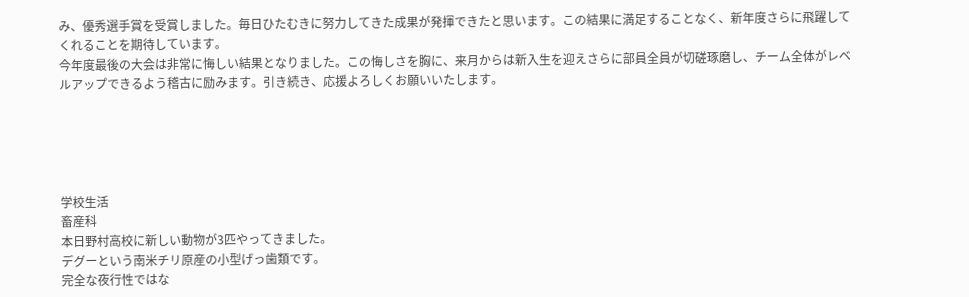み、優秀選手賞を受賞しました。毎日ひたむきに努力してきた成果が発揮できたと思います。この結果に満足することなく、新年度さらに飛躍してくれることを期待しています。
今年度最後の大会は非常に悔しい結果となりました。この悔しさを胸に、来月からは新入生を迎えさらに部員全員が切磋琢磨し、チーム全体がレベルアップできるよう稽古に励みます。引き続き、応援よろしくお願いいたします。





学校生活
畜産科
本日野村高校に新しい動物が3匹やってきました。
デグーという南米チリ原産の小型げっ歯類です。
完全な夜行性ではな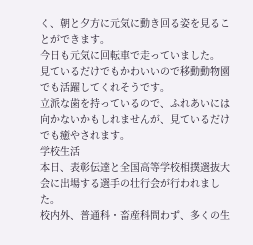く、朝と夕方に元気に動き回る姿を見ることができます。
今日も元気に回転車で走っていました。
見ているだけでもかわいいので移動動物園でも活躍してくれそうです。
立派な歯を持っているので、ふれあいには向かないかもしれませんが、見ているだけでも癒やされます。
学校生活
本日、表彰伝達と全国高等学校相撲選抜大会に出場する選手の壮行会が行われました。
校内外、普通科・畜産科問わず、多くの生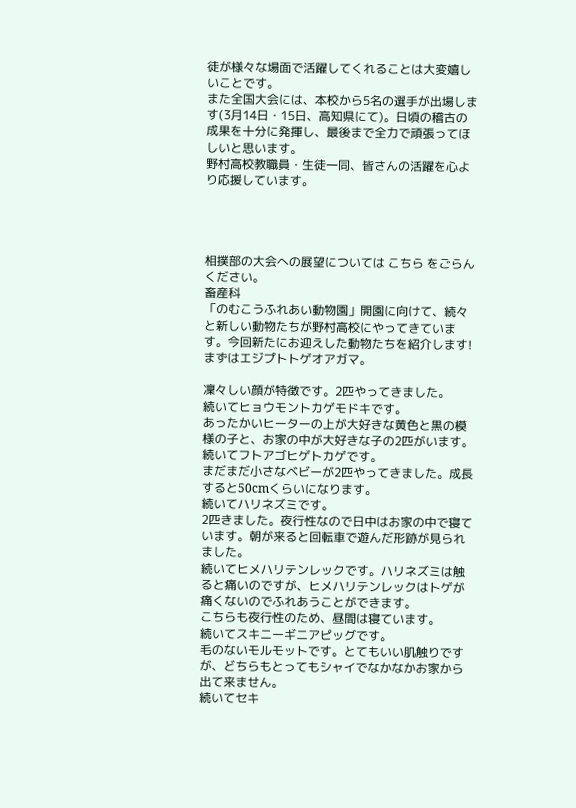徒が様々な場面で活躍してくれることは大変嬉しいことです。
また全国大会には、本校から5名の選手が出場します(3月14日・15日、高知県にて)。日頃の稽古の成果を十分に発揮し、最後まで全力で頑張ってほしいと思います。
野村高校教職員・生徒一同、皆さんの活躍を心より応援しています。




相撲部の大会への展望については こちら をごらんください。
畜産科
「のむこうふれあい動物園」開園に向けて、続々と新しい動物たちが野村高校にやってきています。今回新たにお迎えした動物たちを紹介します!
まずはエジプトトゲオアガマ。

凜々しい顔が特徴です。2匹やってきました。
続いてヒョウモントカゲモドキです。
あったかいヒーターの上が大好きな黄色と黒の模様の子と、お家の中が大好きな子の2匹がいます。
続いてフトアゴヒゲトカゲです。
まだまだ小さなベビーが2匹やってきました。成長すると50cmくらいになります。
続いてハリネズミです。
2匹きました。夜行性なので日中はお家の中で寝ています。朝が来ると回転車で遊んだ形跡が見られました。
続いてヒメハリテンレックです。ハリネズミは触ると痛いのですが、ヒメハリテンレックはトゲが痛くないのでふれあうことができます。
こちらも夜行性のため、昼間は寝ています。
続いてスキニーギニアピッグです。
毛のないモルモットです。とてもいい肌触りですが、どちらもとってもシャイでなかなかお家から出て来ません。
続いてセキ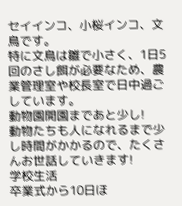セイインコ、小桜インコ、文鳥です。
特に文鳥は雛で小さく、1日5回のさし餌が必要なため、農業管理室や校長室で日中過ごしています。
動物園開園まであと少し!
動物たちも人になれるまで少し時間がかかるので、たくさんお世話していきます!
学校生活
卒業式から10日ほ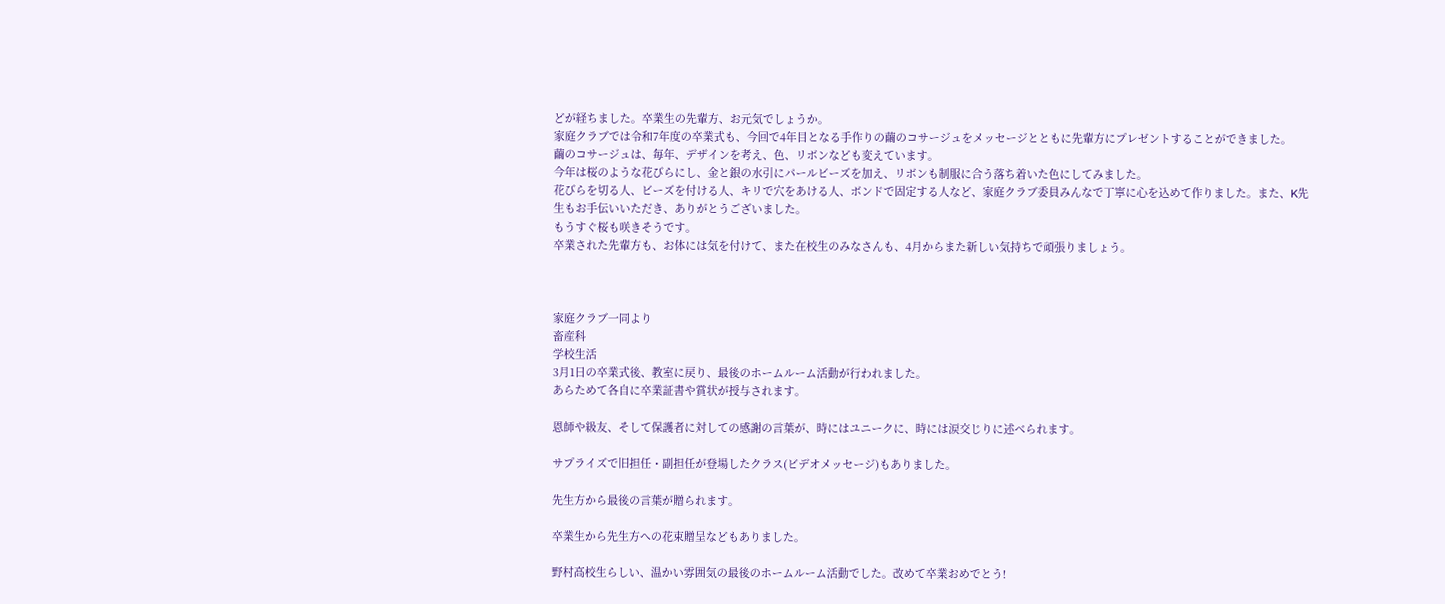どが経ちました。卒業生の先輩方、お元気でしょうか。
家庭クラブでは令和7年度の卒業式も、今回で4年目となる手作りの繭のコサージュをメッセージとともに先輩方にプレゼントすることができました。
繭のコサージュは、毎年、デザインを考え、色、リボンなども変えています。
今年は桜のような花びらにし、金と銀の水引にパールビーズを加え、リボンも制服に合う落ち着いた色にしてみました。
花びらを切る人、ビーズを付ける人、キリで穴をあける人、ボンドで固定する人など、家庭クラブ委員みんなで丁寧に心を込めて作りました。また、K先生もお手伝いいただき、ありがとうございました。
もうすぐ桜も咲きそうです。
卒業された先輩方も、お体には気を付けて、また在校生のみなさんも、4月からまた新しい気持ちで頑張りましょう。



家庭クラブ一同より
畜産科
学校生活
3月1日の卒業式後、教室に戻り、最後のホームルーム活動が行われました。
あらためて各自に卒業証書や賞状が授与されます。

恩師や級友、そして保護者に対しての感謝の言葉が、時にはユニークに、時には涙交じりに述べられます。

サプライズで旧担任・副担任が登場したクラス(ビデオメッセージ)もありました。

先生方から最後の言葉が贈られます。

卒業生から先生方への花束贈呈などもありました。

野村高校生らしい、温かい雰囲気の最後のホームルーム活動でした。改めて卒業おめでとう!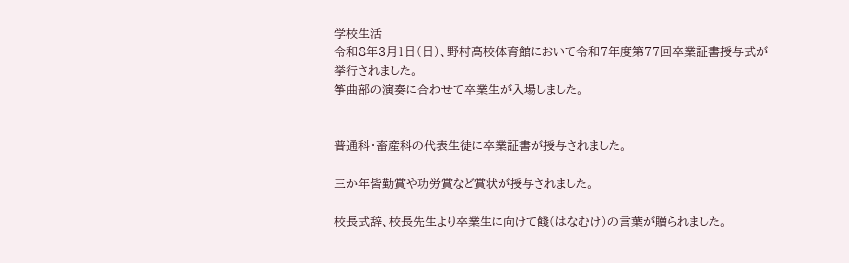学校生活
令和8年3月1日(日)、野村高校体育館において令和7年度第77回卒業証書授与式が挙行されました。
筝曲部の演奏に合わせて卒業生が入場しました。


普通科・畜産科の代表生徒に卒業証書が授与されました。

三か年皆勤賞や功労賞など賞状が授与されました。

校長式辞、校長先生より卒業生に向けて餞(はなむけ)の言葉が贈られました。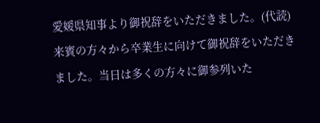愛媛県知事より御祝辞をいただきました。(代読)
来賓の方々から卒業生に向けて御祝辞をいただきました。当日は多くの方々に御参列いた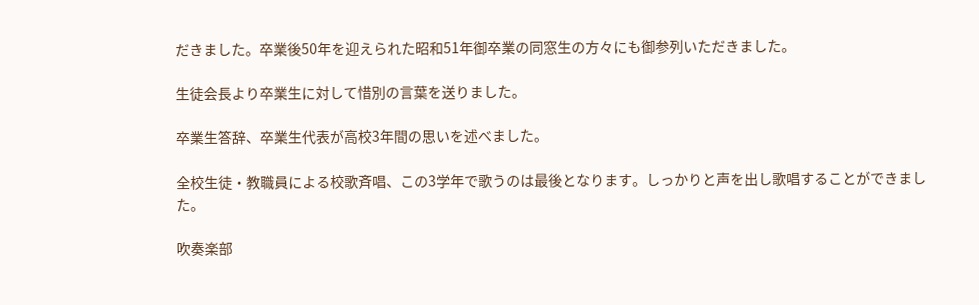だきました。卒業後50年を迎えられた昭和51年御卒業の同窓生の方々にも御参列いただきました。

生徒会長より卒業生に対して惜別の言葉を送りました。

卒業生答辞、卒業生代表が高校3年間の思いを述べました。

全校生徒・教職員による校歌斉唱、この3学年で歌うのは最後となります。しっかりと声を出し歌唱することができました。

吹奏楽部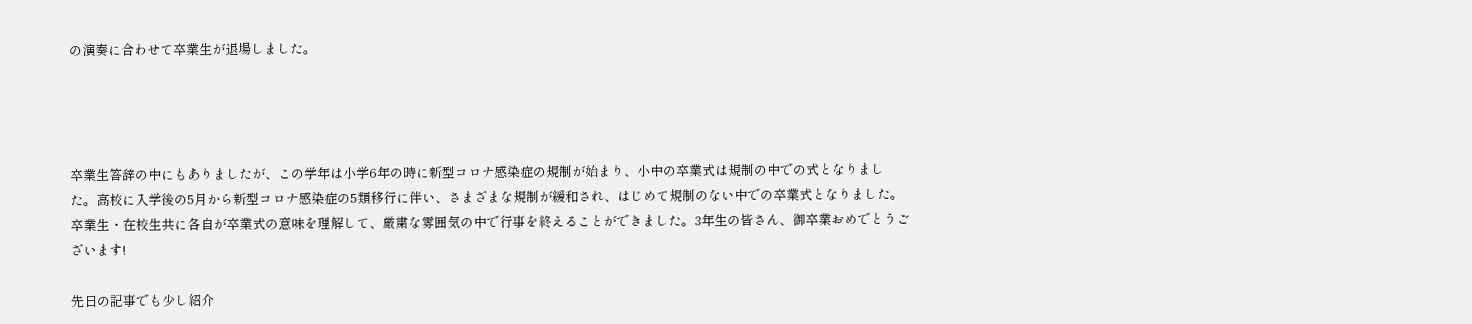の演奏に合わせて卒業生が退場しました。




卒業生答辞の中にもありましたが、この学年は小学6年の時に新型コロナ感染症の規制が始まり、小中の卒業式は規制の中での式となりました。高校に入学後の5月から新型コロナ感染症の5類移行に伴い、さまざまな規制が緩和され、はじめて規制のない中での卒業式となりました。
卒業生・在校生共に各自が卒業式の意味を理解して、厳粛な雰囲気の中で行事を終えることができました。3年生の皆さん、御卒業おめでとうございます!

先日の記事でも少し紹介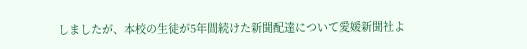しましたが、本校の生徒が5年間続けた新聞配達について愛媛新聞社よ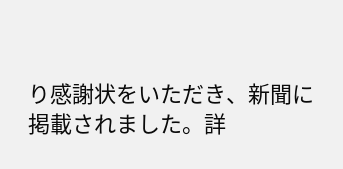り感謝状をいただき、新聞に掲載されました。詳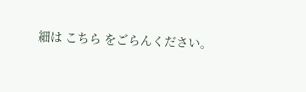細は こちら をごらんください。